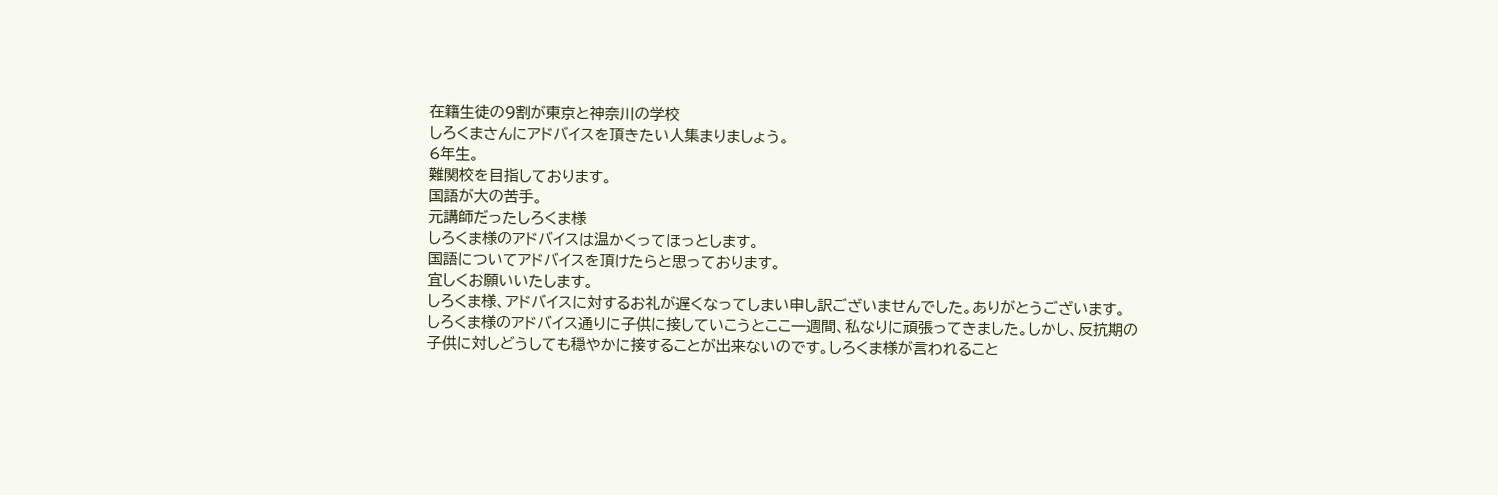在籍生徒の9割が東京と神奈川の学校
しろくまさんにアドバイスを頂きたい人集まりましょう。
6年生。
難関校を目指しております。
国語が大の苦手。
元講師だったしろくま様
しろくま様のアドバイスは温かくってほっとします。
国語についてアドバイスを頂けたらと思っております。
宜しくお願いいたします。
しろくま様、アドバイスに対するお礼が遅くなってしまい申し訳ございませんでした。ありがとうございます。
しろくま様のアドバイス通りに子供に接していこうとここ一週間、私なりに頑張ってきました。しかし、反抗期の子供に対しどうしても穏やかに接することが出来ないのです。しろくま様が言われること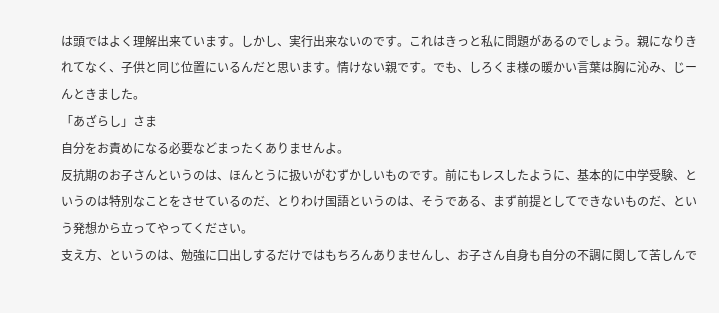は頭ではよく理解出来ています。しかし、実行出来ないのです。これはきっと私に問題があるのでしょう。親になりきれてなく、子供と同じ位置にいるんだと思います。情けない親です。でも、しろくま様の暖かい言葉は胸に沁み、じーんときました。
「あざらし」さま
自分をお責めになる必要などまったくありませんよ。
反抗期のお子さんというのは、ほんとうに扱いがむずかしいものです。前にもレスしたように、基本的に中学受験、というのは特別なことをさせているのだ、とりわけ国語というのは、そうである、まず前提としてできないものだ、という発想から立ってやってください。
支え方、というのは、勉強に口出しするだけではもちろんありませんし、お子さん自身も自分の不調に関して苦しんで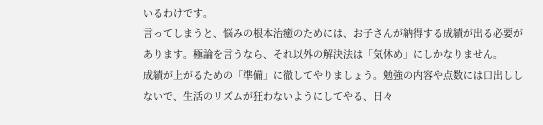いるわけです。
言ってしまうと、悩みの根本治癒のためには、お子さんが納得する成績が出る必要があります。極論を言うなら、それ以外の解決法は「気休め」にしかなりません。
成績が上がるための「準備」に徹してやりましょう。勉強の内容や点数には口出ししないで、生活のリズムが狂わないようにしてやる、日々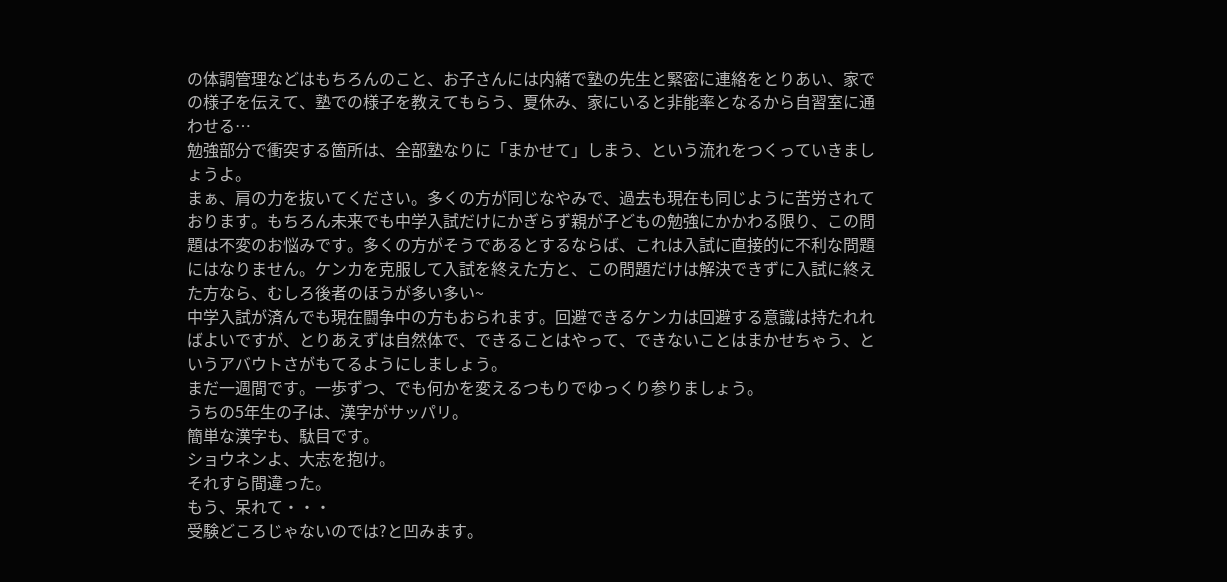の体調管理などはもちろんのこと、お子さんには内緒で塾の先生と緊密に連絡をとりあい、家での様子を伝えて、塾での様子を教えてもらう、夏休み、家にいると非能率となるから自習室に通わせる…
勉強部分で衝突する箇所は、全部塾なりに「まかせて」しまう、という流れをつくっていきましょうよ。
まぁ、肩の力を抜いてください。多くの方が同じなやみで、過去も現在も同じように苦労されております。もちろん未来でも中学入試だけにかぎらず親が子どもの勉強にかかわる限り、この問題は不変のお悩みです。多くの方がそうであるとするならば、これは入試に直接的に不利な問題にはなりません。ケンカを克服して入試を終えた方と、この問題だけは解決できずに入試に終えた方なら、むしろ後者のほうが多い多い~
中学入試が済んでも現在闘争中の方もおられます。回避できるケンカは回避する意識は持たれればよいですが、とりあえずは自然体で、できることはやって、できないことはまかせちゃう、というアバウトさがもてるようにしましょう。
まだ一週間です。一歩ずつ、でも何かを変えるつもりでゆっくり参りましょう。
うちの5年生の子は、漢字がサッパリ。
簡単な漢字も、駄目です。
ショウネンよ、大志を抱け。
それすら間違った。
もう、呆れて・・・
受験どころじゃないのでは?と凹みます。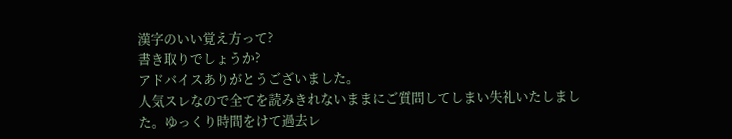漢字のいい覚え方って?
書き取りでしょうか?
アドバイスありがとうございました。
人気スレなので全てを読みきれないままにご質問してしまい失礼いたしました。ゆっくり時間をけて過去レ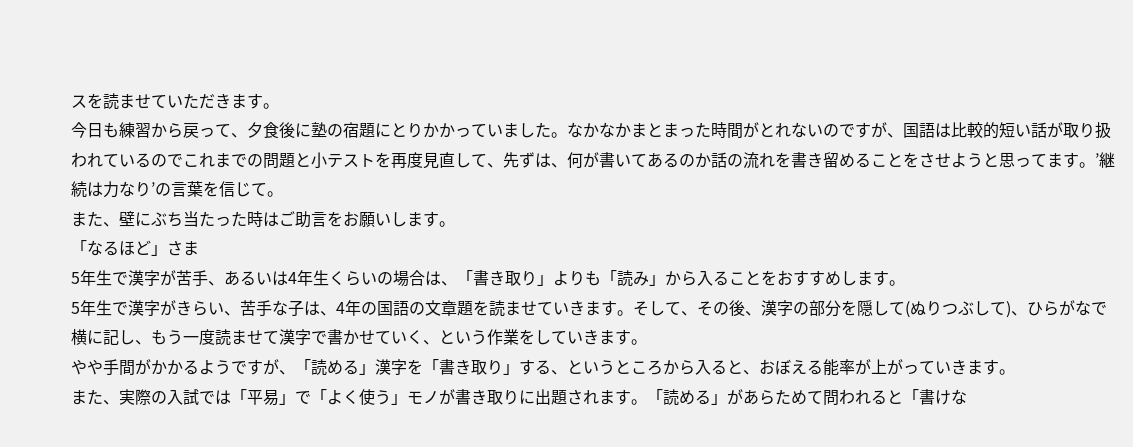スを読ませていただきます。
今日も練習から戻って、夕食後に塾の宿題にとりかかっていました。なかなかまとまった時間がとれないのですが、国語は比較的短い話が取り扱われているのでこれまでの問題と小テストを再度見直して、先ずは、何が書いてあるのか話の流れを書き留めることをさせようと思ってます。’継続は力なり’の言葉を信じて。
また、壁にぶち当たった時はご助言をお願いします。
「なるほど」さま
5年生で漢字が苦手、あるいは4年生くらいの場合は、「書き取り」よりも「読み」から入ることをおすすめします。
5年生で漢字がきらい、苦手な子は、4年の国語の文章題を読ませていきます。そして、その後、漢字の部分を隠して(ぬりつぶして)、ひらがなで横に記し、もう一度読ませて漢字で書かせていく、という作業をしていきます。
やや手間がかかるようですが、「読める」漢字を「書き取り」する、というところから入ると、おぼえる能率が上がっていきます。
また、実際の入試では「平易」で「よく使う」モノが書き取りに出題されます。「読める」があらためて問われると「書けな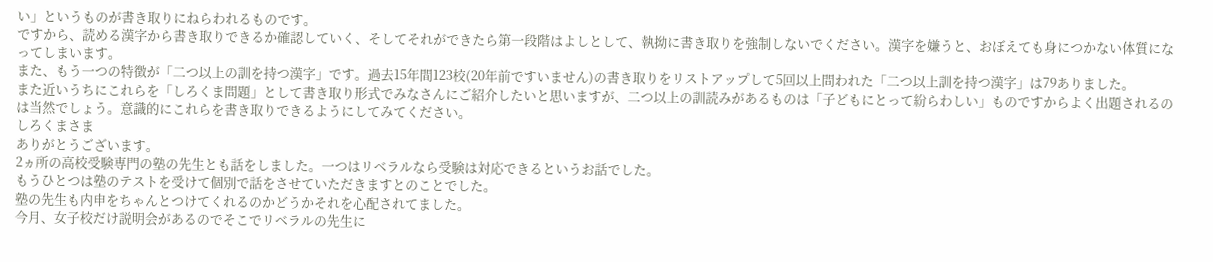い」というものが書き取りにねらわれるものです。
ですから、読める漢字から書き取りできるか確認していく、そしてそれができたら第一段階はよしとして、執拗に書き取りを強制しないでください。漢字を嫌うと、おぼえても身につかない体質になってしまいます。
また、もう一つの特徴が「二つ以上の訓を持つ漢字」です。過去15年間123校(20年前ですいません)の書き取りをリストアップして5回以上問われた「二つ以上訓を持つ漢字」は79ありました。
また近いうちにこれらを「しろくま問題」として書き取り形式でみなさんにご紹介したいと思いますが、二つ以上の訓読みがあるものは「子どもにとって紛らわしい」ものですからよく出題されるのは当然でしょう。意識的にこれらを書き取りできるようにしてみてください。
しろくまさま
ありがとうございます。
2ヵ所の高校受験専門の塾の先生とも話をしました。一つはリベラルなら受験は対応できるというお話でした。
もうひとつは塾のテストを受けて個別で話をさせていただきますとのことでした。
塾の先生も内申をちゃんとつけてくれるのかどうかそれを心配されてました。
今月、女子校だけ説明会があるのでそこでリベラルの先生に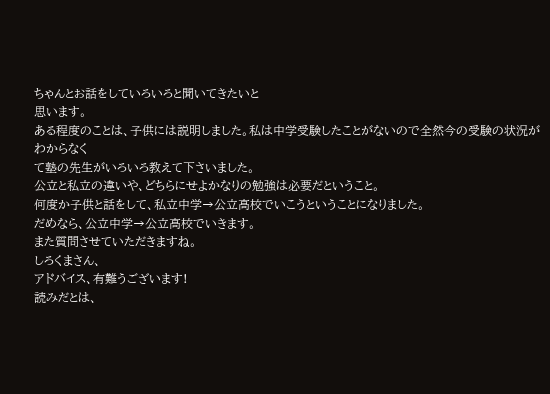ちゃんとお話をしていろいろと聞いてきたいと
思います。
ある程度のことは、子供には説明しました。私は中学受験したことがないので全然今の受験の状況がわからなく
て塾の先生がいろいろ教えて下さいました。
公立と私立の違いや、どちらにせよかなりの勉強は必要だということ。
何度か子供と話をして、私立中学→公立高校でいこうということになりました。
だめなら、公立中学→公立高校でいきます。
また質問させていただきますね。
しろくまさん、
アドバイス、有難うございます!
読みだとは、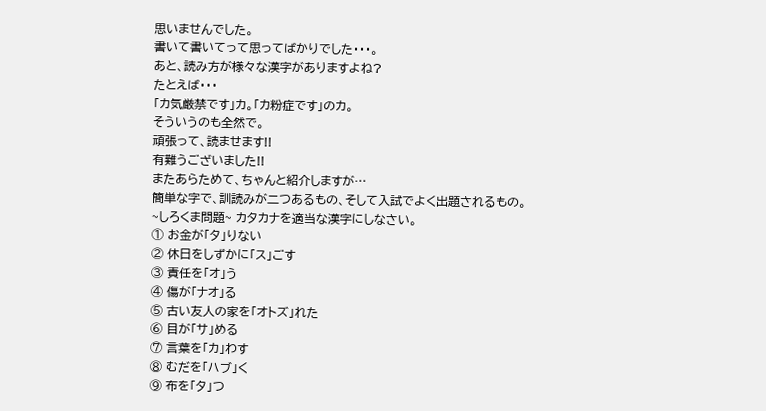思いませんでした。
書いて書いてって思ってばかりでした・・・。
あと、読み方が様々な漢字がありますよね?
たとえば・・・
「カ気厳禁です」カ。「カ粉症です」のカ。
そういうのも全然で。
頑張って、読ませます!!
有難うございました!!
またあらためて、ちゃんと紹介しますが…
簡単な字で、訓読みが二つあるもの、そして入試でよく出題されるもの。
~しろくま問題~ カタカナを適当な漢字にしなさい。
① お金が「タ」りない
② 休日をしずかに「ス」ごす
③ 責任を「オ」う
④ 傷が「ナオ」る
⑤ 古い友人の家を「オトズ」れた
⑥ 目が「サ」める
⑦ 言葉を「カ」わす
⑧ むだを「ハブ」く
⑨ 布を「タ」つ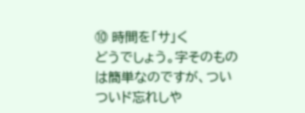⑩ 時間を「サ」く
どうでしょう。字そのものは簡単なのですが、ついついド忘れしや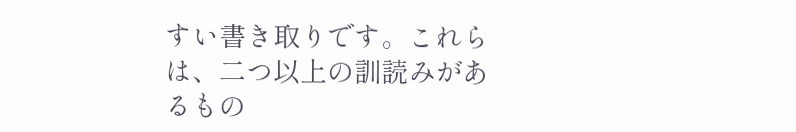すい書き取りです。これらは、二つ以上の訓読みがあるもの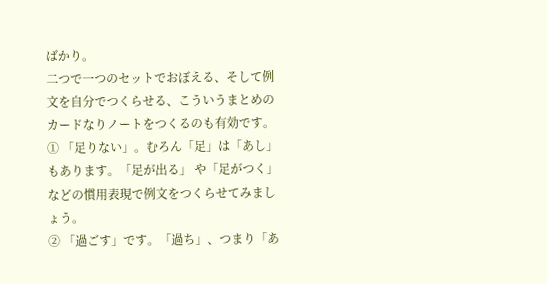ばかり。
二つで一つのセットでおぼえる、そして例文を自分でつくらせる、こういうまとめのカードなりノートをつくるのも有効です。
① 「足りない」。むろん「足」は「あし」もあります。「足が出る」 や「足がつく」などの慣用表現で例文をつくらせてみましょう。
② 「過ごす」です。「過ち」、つまり「あ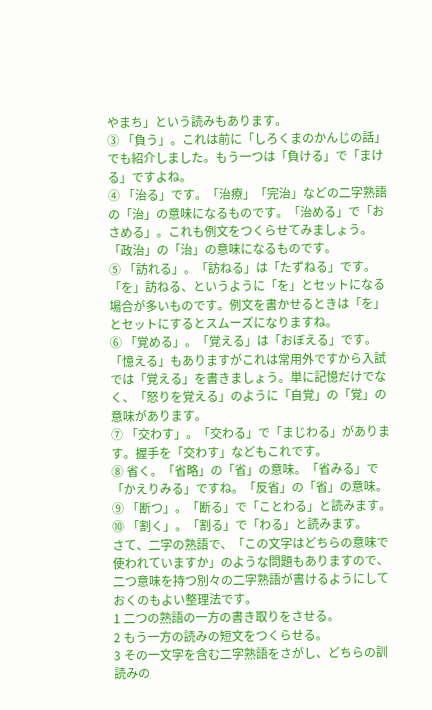やまち」という読みもあります。
③ 「負う」。これは前に「しろくまのかんじの話」でも紹介しました。もう一つは「負ける」で「まける」ですよね。
④ 「治る」です。「治療」「完治」などの二字熟語の「治」の意味になるものです。「治める」で「おさめる」。これも例文をつくらせてみましょう。「政治」の「治」の意味になるものです。
⑤ 「訪れる」。「訪ねる」は「たずねる」です。「を」訪ねる、というように「を」とセットになる場合が多いものです。例文を書かせるときは「を」とセットにするとスムーズになりますね。
⑥ 「覚める」。「覚える」は「おぼえる」です。「憶える」もありますがこれは常用外ですから入試では「覚える」を書きましょう。単に記憶だけでなく、「怒りを覚える」のように「自覚」の「覚」の意味があります。
⑦ 「交わす」。「交わる」で「まじわる」があります。握手を「交わす」などもこれです。
⑧ 省く。「省略」の「省」の意味。「省みる」で「かえりみる」ですね。「反省」の「省」の意味。
⑨ 「断つ」。「断る」で「ことわる」と読みます。
⑩ 「割く」。「割る」で「わる」と読みます。
さて、二字の熟語で、「この文字はどちらの意味で使われていますか」のような問題もありますので、二つ意味を持つ別々の二字熟語が書けるようにしておくのもよい整理法です。
1 二つの熟語の一方の書き取りをさせる。
2 もう一方の読みの短文をつくらせる。
3 その一文字を含む二字熟語をさがし、どちらの訓読みの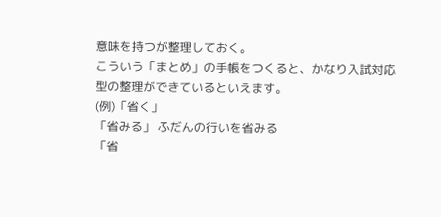意味を持つが整理しておく。
こういう「まとめ」の手帳をつくると、かなり入試対応型の整理ができているといえます。
(例)「省く」
「省みる」 ふだんの行いを省みる
「省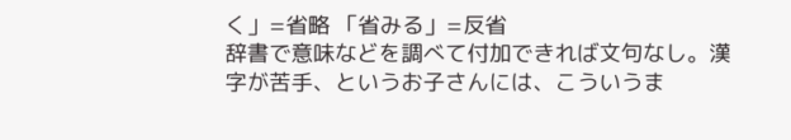く」=省略 「省みる」=反省
辞書で意味などを調べて付加できれば文句なし。漢字が苦手、というお子さんには、こういうま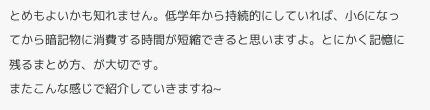とめもよいかも知れません。低学年から持続的にしていれば、小6になってから暗記物に消費する時間が短縮できると思いますよ。とにかく記憶に残るまとめ方、が大切です。
またこんな感じで紹介していきますね~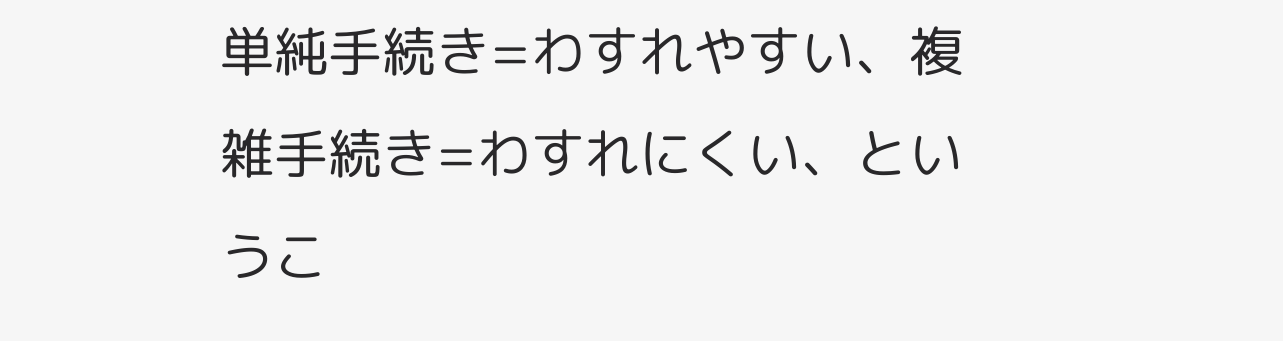単純手続き=わすれやすい、複雑手続き=わすれにくい、というこ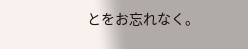とをお忘れなく。